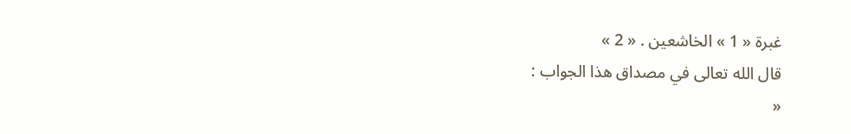غبرة « 1 » الخاشعين . « 2 »
قال الله تعالى في مصداق هذا الجواب :
«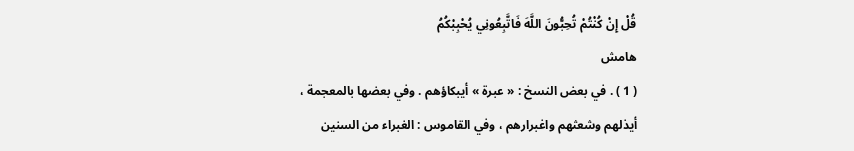قُلْ إِنْ كُنْتُمْ تُحِبُّونَ اللَّهَ فَاتَّبِعُونِي يُحْبِبْكُمُ
هامش
( 1 ) . في بعض النسخ : « عبرة » أيبكاؤهم . وفي بعضها بالمعجمة ، أيذلهم وشعثهم واغبرارهم ، وفي القاموس : الغبراء من السنين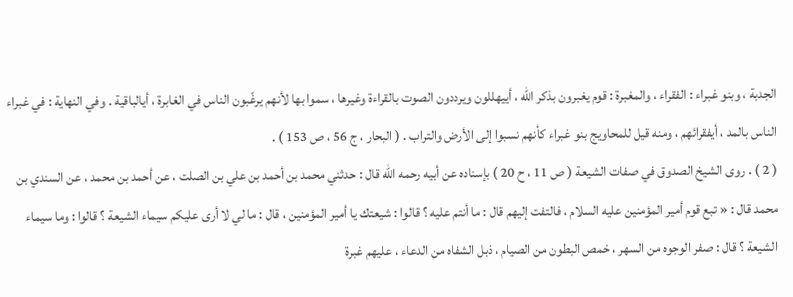الجدبة ، وبنو غبراء : الفقراء ، والمغبرة : قوم يغبرون بذكر الله ، أييهللون ويرددون الصوت بالقراءة وغيرها ، سموا بها لأنهم يرغّبون الناس في الغابرة ، أيالباقية . وفي النهاية : في غبراء الناس بالمد ، أيفقرائهم ، ومنه قيل للمحاويج بنو غبراء كأنهم نسبوا إلى الأرض والتراب . ( البحار ، ج 56 ، ص 153 ) .
( 2 ) . روى الشيخ الصدوق في صفات الشيعة ( ص 11 ، ح 20 ) بإسناده عن أبيه رحمه الله قال : حدثني محمد بن أحمد بن علي بن الصلت ، عن أحمد بن محمد ، عن السندي بن محمد قال : « تبع قوم أمير المؤمنين عليه السلام ، فالتفت إليهم قال : ما أنتم عليه ؟ قالوا : شيعتك يا أمير المؤمنين ، قال : ما لي لا أرى عليكم سيماء الشيعة ؟ قالوا : وما سيماء الشيعة ؟ قال : صفر الوجوه من السهر ، خمص البطون من الصيام ، ذبل الشفاه من الدعاء ، عليهم غبرة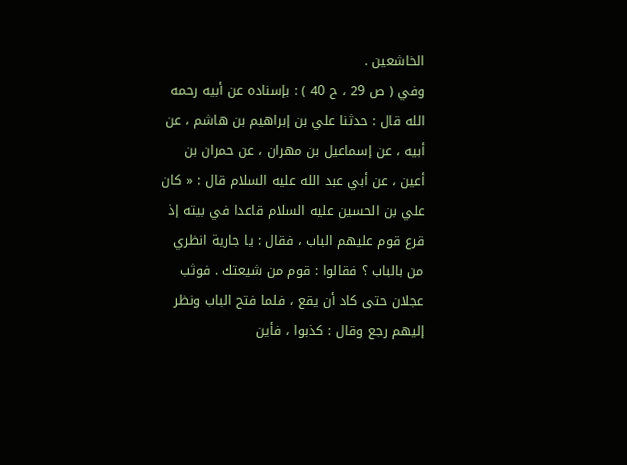الخاشعين .
وفي ( ص 29 ، ح 40 ) : بإسناده عن أبيه رحمه الله قال : حدثنا علي بن إبراهيم بن هاشم ، عن أبيه ، عن إسماعيل بن مهران ، عن حمران بن أعين ، عن أبي عبد الله عليه السلام قال : « كان علي بن الحسين عليه السلام قاعدا في بيته إذ قرع قوم عليهم الباب ، فقال : يا جارية انظري من بالباب ؟ فقالوا : قوم من شيعتك . فوثب عجلان حتى كاد أن يقع ، فلما فتح الباب ونظر إليهم رجع وقال : كذبوا ، فأين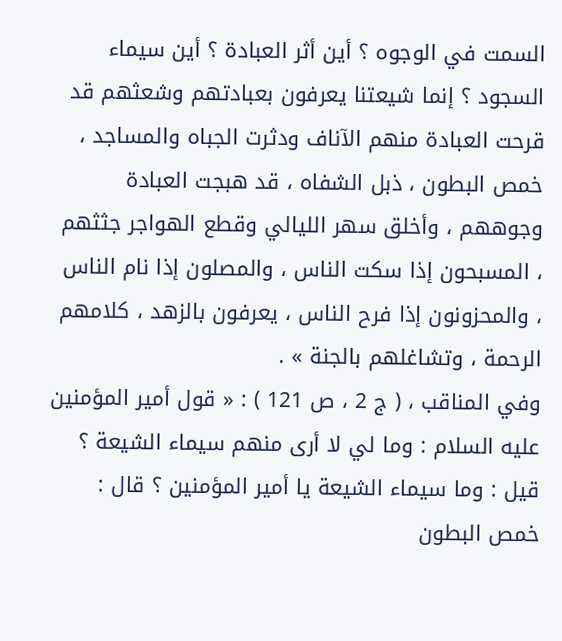السمت في الوجوه ؟ أين أثر العبادة ؟ أين سيماء السجود ؟ إنما شيعتنا يعرفون بعبادتهم وشعثهم قد قرحت العبادة منهم الآناف ودثرت الجباه والمساجد ، خمص البطون ، ذبل الشفاه ، قد هبجت العبادة وجوههم ، وأخلق سهر الليالي وقطع الهواجر جثثهم ، المسبحون إذا سكت الناس ، والمصلون إذا نام الناس ، والمحزونون إذا فرح الناس ، يعرفون بالزهد ، كلامهم الرحمة ، وتشاغلهم بالجنة » .
وفي المناقب ، ( ج 2 ، ص 121 ) : « قول أمير المؤمنين عليه السلام : وما لي لا أرى منهم سيماء الشيعة ؟ قيل : وما سيماء الشيعة يا أمير المؤمنين ؟ قال : خمص البطون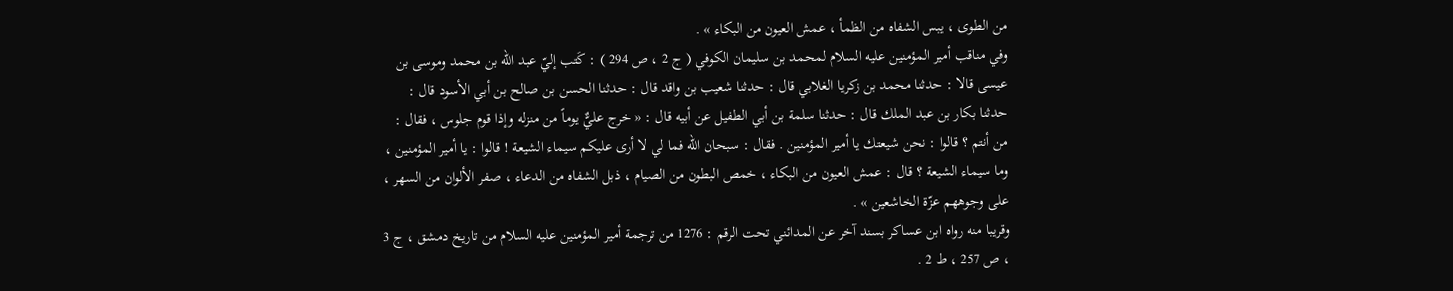من الطوى ، يبس الشفاه من الظمأ ، عمش العيون من البكاء » .
وفي مناقب أمير المؤمنين عليه السلام لمحمد بن سليمان الكوفي ( ج 2 ، ص 294 ) : كَتب إليّ عبد الله بن محمد وموسى بن عيسى قالا : حدثنا محمد بن زكريا الغلابي قال : حدثنا شعيب بن واقد قال : حدثنا الحسن بن صالح بن أبي الأسود قال : حدثنا بكار بن عبد الملك قال : حدثنا سلمة بن أبي الطفيل عن أبيه قال : « خرج عليٌّ يوماً من منزله وإذا قوم جلوس ، فقال : من أنتم ؟ قالوا : نحن شيعتك يا أمير المؤمنين . فقال : سبحان الله فما لي لا أرى عليكم سيماء الشيعة ! قالوا : يا أمير المؤمنين ، وما سيماء الشيعة ؟ قال : عمش العيون من البكاء ، خمص البطون من الصيام ، ذبل الشفاه من الدعاء ، صفر الألوان من السهر ، على وجوههم عزّة الخاشعين » .
وقريبا منه رواه ابن عساكر بسند آخر عن المدائني تحت الرقم : 1276 من ترجمة أمير المؤمنين عليه السلام من تاريخ دمشق ، ج 3 ، ص 257 ، ط 2 .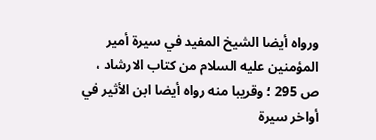ورواه أيضا الشيخ المفيد في سيرة أمير المؤمنين عليه السلام من كتاب الارشاد ، ص 295 ؛ وقريبا منه رواه أيضا ابن الأثير في أواخر سيرة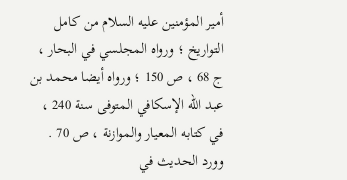أمير المؤمنين عليه السلام من كامل التواريخ ؛ ورواه المجلسي في البحار ، ج 68 ، ص 150 ؛ ورواه أيضا محمد بن عبد الله الإسكافي المتوفى سنة 240 ، في كتابه المعيار والموازنة ، ص 70 .
وورد الحديث في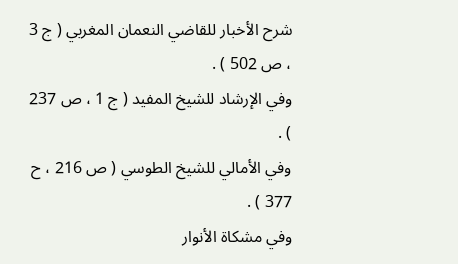شرح الأخبار للقاضي النعمان المغربي ( ج 3 ، ص 502 ) .
وفي الإرشاد للشيخ المفيد ( ج 1 ، ص 237 ) .
وفي الأمالي للشيخ الطوسي ( ص 216 ، ح 377 ) .
وفي مشكاة الأنوار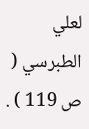لعلي الطبرسي ( ص 119 ) .